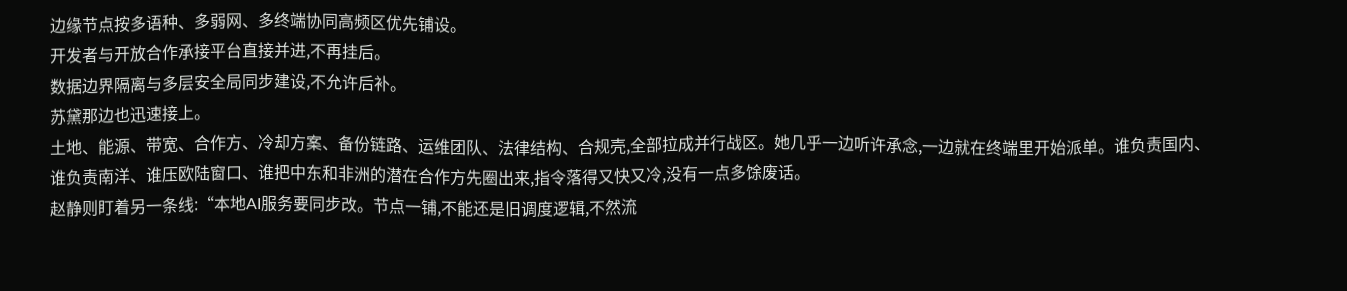边缘节点按多语种、多弱网、多终端协同高频区优先铺设。
开发者与开放合作承接平台直接并进,不再挂后。
数据边界隔离与多层安全局同步建设,不允许后补。
苏黛那边也迅速接上。
土地、能源、带宽、合作方、冷却方案、备份链路、运维团队、法律结构、合规壳,全部拉成并行战区。她几乎一边听许承念,一边就在终端里开始派单。谁负责国内、谁负责南洋、谁压欧陆窗口、谁把中东和非洲的潜在合作方先圈出来,指令落得又快又冷,没有一点多馀废话。
赵静则盯着另一条线:“本地AI服务要同步改。节点一铺,不能还是旧调度逻辑,不然流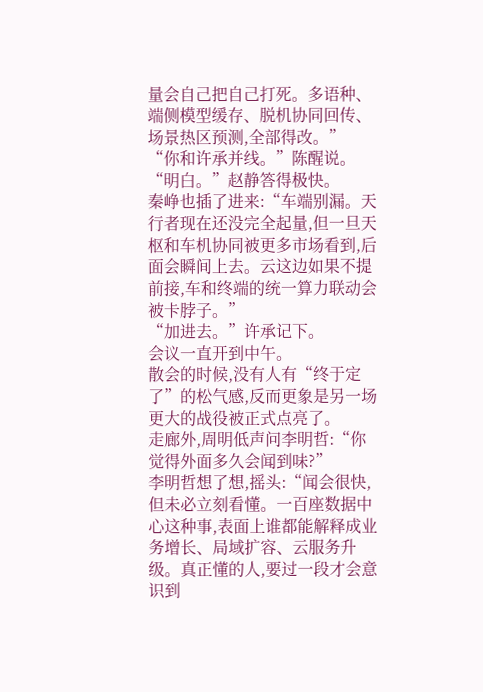量会自己把自己打死。多语种、端侧模型缓存、脱机协同回传、场景热区预测,全部得改。”
“你和许承并线。”陈醒说。
“明白。”赵静答得极快。
秦峥也插了进来:“车端别漏。天行者现在还没完全起量,但一旦天枢和车机协同被更多市场看到,后面会瞬间上去。云这边如果不提前接,车和终端的统一算力联动会被卡脖子。”
“加进去。”许承记下。
会议一直开到中午。
散会的时候,没有人有“终于定了”的松气感,反而更象是另一场更大的战役被正式点亮了。
走廊外,周明低声问李明哲:“你觉得外面多久会闻到味?”
李明哲想了想,摇头:“闻会很快,但未必立刻看懂。一百座数据中心这种事,表面上谁都能解释成业务增长、局域扩容、云服务升级。真正懂的人,要过一段才会意识到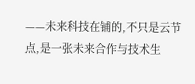——未来科技在铺的,不只是云节点,是一张未来合作与技术生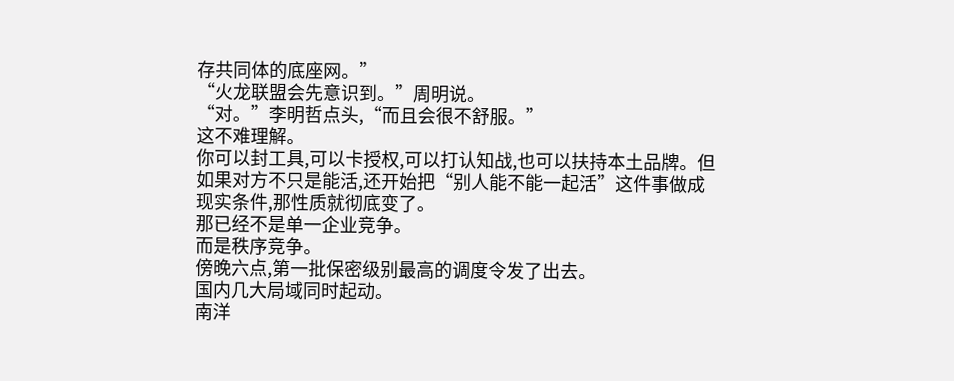存共同体的底座网。”
“火龙联盟会先意识到。”周明说。
“对。”李明哲点头,“而且会很不舒服。”
这不难理解。
你可以封工具,可以卡授权,可以打认知战,也可以扶持本土品牌。但如果对方不只是能活,还开始把“别人能不能一起活”这件事做成现实条件,那性质就彻底变了。
那已经不是单一企业竞争。
而是秩序竞争。
傍晚六点,第一批保密级别最高的调度令发了出去。
国内几大局域同时起动。
南洋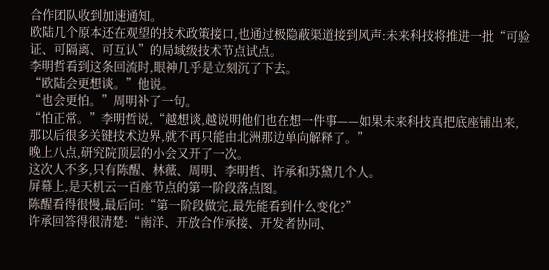合作团队收到加速通知。
欧陆几个原本还在观望的技术政策接口,也通过极隐蔽渠道接到风声:未来科技将推进一批“可验证、可隔离、可互认”的局域级技术节点试点。
李明哲看到这条回流时,眼神几乎是立刻沉了下去。
“欧陆会更想谈。”他说。
“也会更怕。”周明补了一句。
“怕正常。”李明哲说,“越想谈,越说明他们也在想一件事——如果未来科技真把底座铺出来,那以后很多关键技术边界,就不再只能由北洲那边单向解释了。”
晚上八点,研究院顶层的小会又开了一次。
这次人不多,只有陈醒、林薇、周明、李明哲、许承和苏黛几个人。
屏幕上,是天机云一百座节点的第一阶段落点图。
陈醒看得很慢,最后问:“第一阶段做完,最先能看到什么变化?”
许承回答得很清楚:“南洋、开放合作承接、开发者协同、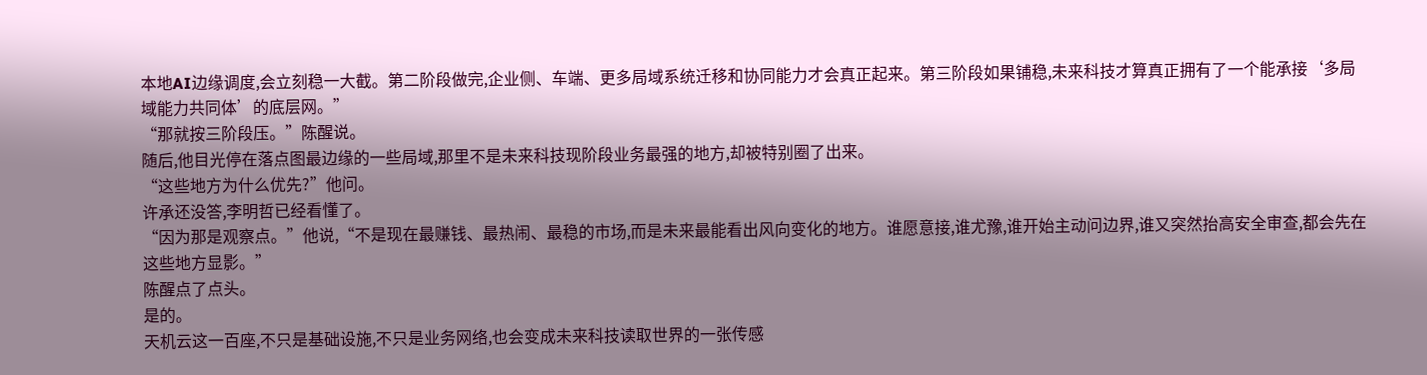本地AI边缘调度,会立刻稳一大截。第二阶段做完,企业侧、车端、更多局域系统迁移和协同能力才会真正起来。第三阶段如果铺稳,未来科技才算真正拥有了一个能承接‘多局域能力共同体’的底层网。”
“那就按三阶段压。”陈醒说。
随后,他目光停在落点图最边缘的一些局域,那里不是未来科技现阶段业务最强的地方,却被特别圈了出来。
“这些地方为什么优先?”他问。
许承还没答,李明哲已经看懂了。
“因为那是观察点。”他说,“不是现在最赚钱、最热闹、最稳的市场,而是未来最能看出风向变化的地方。谁愿意接,谁尤豫,谁开始主动问边界,谁又突然抬高安全审查,都会先在这些地方显影。”
陈醒点了点头。
是的。
天机云这一百座,不只是基础设施,不只是业务网络,也会变成未来科技读取世界的一张传感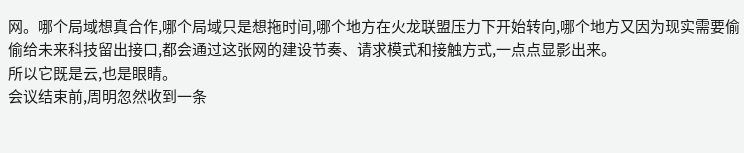网。哪个局域想真合作,哪个局域只是想拖时间,哪个地方在火龙联盟压力下开始转向,哪个地方又因为现实需要偷偷给未来科技留出接口,都会通过这张网的建设节奏、请求模式和接触方式,一点点显影出来。
所以它既是云,也是眼睛。
会议结束前,周明忽然收到一条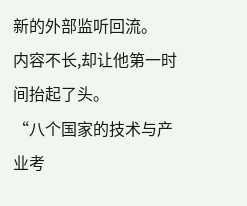新的外部监听回流。
内容不长,却让他第一时间抬起了头。
“八个国家的技术与产业考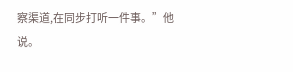察渠道,在同步打听一件事。”他说。